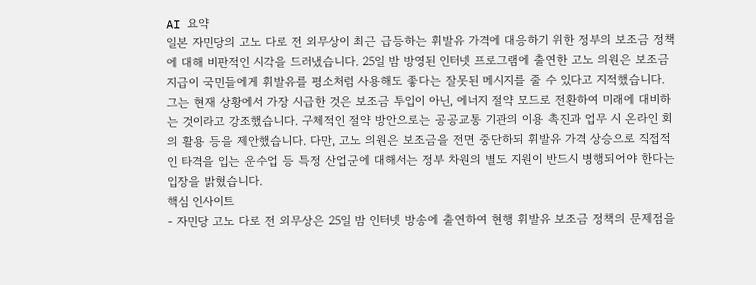AI 요약
일본 자민당의 고노 다로 전 외무상이 최근 급등하는 휘발유 가격에 대응하기 위한 정부의 보조금 정책에 대해 비판적인 시각을 드러냈습니다. 25일 밤 방영된 인터넷 프로그램에 출연한 고노 의원은 보조금 지급이 국민들에게 휘발유를 평소처럼 사용해도 좋다는 잘못된 메시지를 줄 수 있다고 지적했습니다. 그는 현재 상황에서 가장 시급한 것은 보조금 투입이 아닌, 에너지 절약 모드로 전환하여 미래에 대비하는 것이라고 강조했습니다. 구체적인 절약 방안으로는 공공교통 기관의 이용 촉진과 업무 시 온라인 회의 활용 등을 제안했습니다. 다만, 고노 의원은 보조금을 전면 중단하되 휘발유 가격 상승으로 직접적인 타격을 입는 운수업 등 특정 산업군에 대해서는 정부 차원의 별도 지원이 반드시 병행되어야 한다는 입장을 밝혔습니다.
핵심 인사이트
- 자민당 고노 다로 전 외무상은 25일 밤 인터넷 방송에 출연하여 현행 휘발유 보조금 정책의 문제점을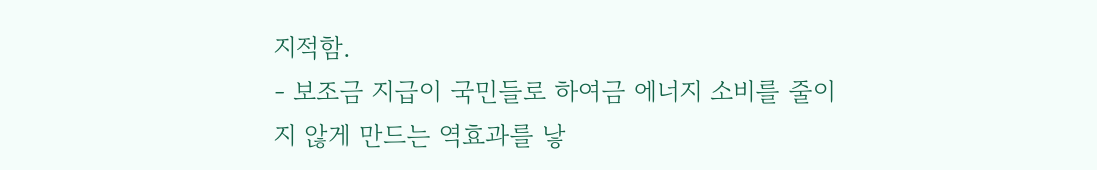지적함.
- 보조금 지급이 국민들로 하여금 에너지 소비를 줄이지 않게 만드는 역효과를 낳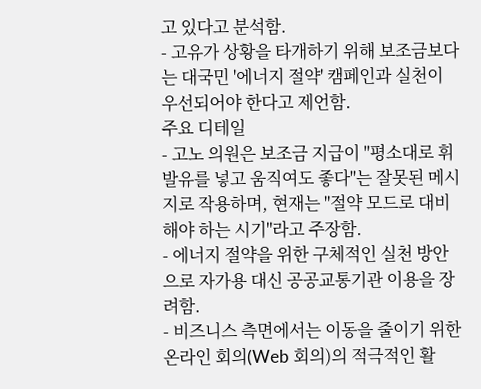고 있다고 분석함.
- 고유가 상황을 타개하기 위해 보조금보다는 대국민 '에너지 절약' 캠페인과 실천이 우선되어야 한다고 제언함.
주요 디테일
- 고노 의원은 보조금 지급이 "평소대로 휘발유를 넣고 움직여도 좋다"는 잘못된 메시지로 작용하며, 현재는 "절약 모드로 대비해야 하는 시기"라고 주장함.
- 에너지 절약을 위한 구체적인 실천 방안으로 자가용 대신 공공교통기관 이용을 장려함.
- 비즈니스 측면에서는 이동을 줄이기 위한 온라인 회의(Web 회의)의 적극적인 활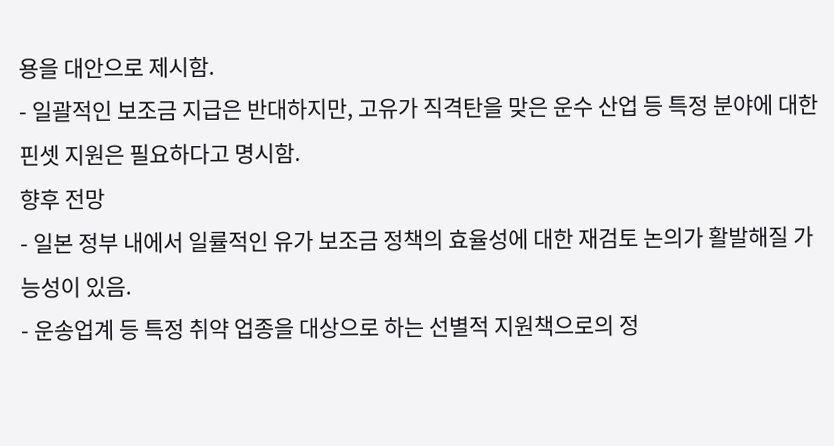용을 대안으로 제시함.
- 일괄적인 보조금 지급은 반대하지만, 고유가 직격탄을 맞은 운수 산업 등 특정 분야에 대한 핀셋 지원은 필요하다고 명시함.
향후 전망
- 일본 정부 내에서 일률적인 유가 보조금 정책의 효율성에 대한 재검토 논의가 활발해질 가능성이 있음.
- 운송업계 등 특정 취약 업종을 대상으로 하는 선별적 지원책으로의 정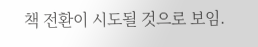책 전환이 시도될 것으로 보임.